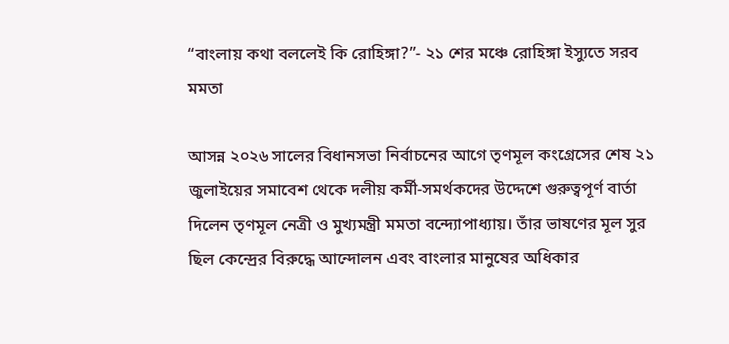“বাংলায় কথা বললেই কি রোহিঙ্গা?”- ২১ শের মঞ্চে রোহিঙ্গা ইস্যুতে সরব মমতা

আসন্ন ২০২৬ সালের বিধানসভা নির্বাচনের আগে তৃণমূল কংগ্রেসের শেষ ২১ জুলাইয়ের সমাবেশ থেকে দলীয় কর্মী-সমর্থকদের উদ্দেশে গুরুত্বপূর্ণ বার্তা দিলেন তৃণমূল নেত্রী ও মুখ্যমন্ত্রী মমতা বন্দ্যোপাধ্যায়। তাঁর ভাষণের মূল সুর ছিল কেন্দ্রের বিরুদ্ধে আন্দোলন এবং বাংলার মানুষের অধিকার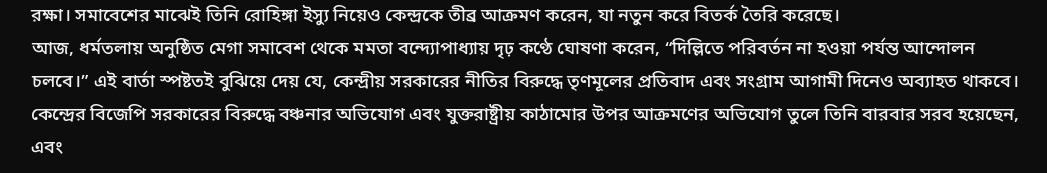রক্ষা। সমাবেশের মাঝেই তিনি রোহিঙ্গা ইস্যু নিয়েও কেন্দ্রকে তীব্র আক্রমণ করেন, যা নতুন করে বিতর্ক তৈরি করেছে।
আজ, ধর্মতলায় অনুষ্ঠিত মেগা সমাবেশ থেকে মমতা বন্দ্যোপাধ্যায় দৃঢ় কণ্ঠে ঘোষণা করেন, “দিল্লিতে পরিবর্তন না হওয়া পর্যন্ত আন্দোলন চলবে।” এই বার্তা স্পষ্টতই বুঝিয়ে দেয় যে, কেন্দ্রীয় সরকারের নীতির বিরুদ্ধে তৃণমূলের প্রতিবাদ এবং সংগ্রাম আগামী দিনেও অব্যাহত থাকবে। কেন্দ্রের বিজেপি সরকারের বিরুদ্ধে বঞ্চনার অভিযোগ এবং যুক্তরাষ্ট্রীয় কাঠামোর উপর আক্রমণের অভিযোগ তুলে তিনি বারবার সরব হয়েছেন, এবং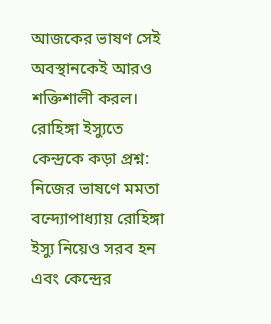আজকের ভাষণ সেই অবস্থানকেই আরও শক্তিশালী করল।
রোহিঙ্গা ইস্যুতে কেন্দ্রকে কড়া প্রশ্ন:
নিজের ভাষণে মমতা বন্দ্যোপাধ্যায় রোহিঙ্গা ইস্যু নিয়েও সরব হন এবং কেন্দ্রের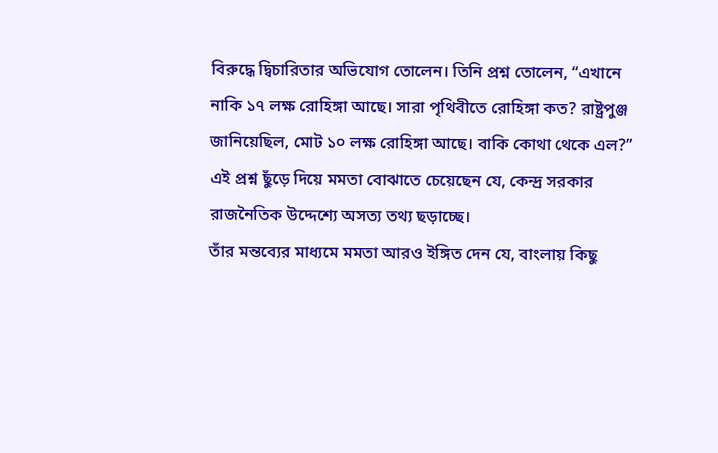বিরুদ্ধে দ্বিচারিতার অভিযোগ তোলেন। তিনি প্রশ্ন তোলেন, “এখানে নাকি ১৭ লক্ষ রোহিঙ্গা আছে। সারা পৃথিবীতে রোহিঙ্গা কত? রাষ্ট্রপুঞ্জ জানিয়েছিল, মোট ১০ লক্ষ রোহিঙ্গা আছে। বাকি কোথা থেকে এল?” এই প্রশ্ন ছুঁড়ে দিয়ে মমতা বোঝাতে চেয়েছেন যে, কেন্দ্র সরকার রাজনৈতিক উদ্দেশ্যে অসত্য তথ্য ছড়াচ্ছে।
তাঁর মন্তব্যের মাধ্যমে মমতা আরও ইঙ্গিত দেন যে, বাংলায় কিছু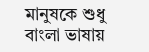মানুষকে শুধু বাংলা ভাষায়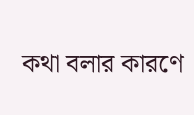কথা বলার কারণে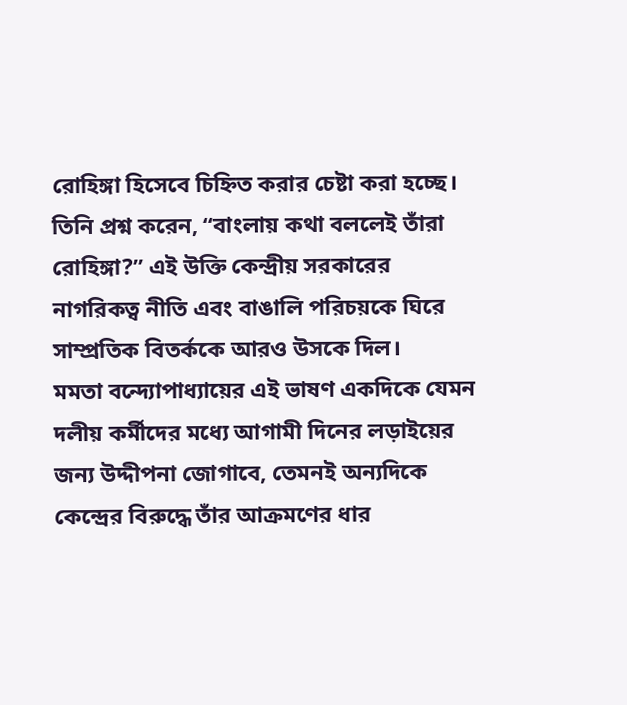রোহিঙ্গা হিসেবে চিহ্নিত করার চেষ্টা করা হচ্ছে। তিনি প্রশ্ন করেন, “বাংলায় কথা বললেই তাঁরা রোহিঙ্গা?” এই উক্তি কেন্দ্রীয় সরকারের নাগরিকত্ব নীতি এবং বাঙালি পরিচয়কে ঘিরে সাম্প্রতিক বিতর্ককে আরও উসকে দিল।
মমতা বন্দ্যোপাধ্যায়ের এই ভাষণ একদিকে যেমন দলীয় কর্মীদের মধ্যে আগামী দিনের লড়াইয়ের জন্য উদ্দীপনা জোগাবে, তেমনই অন্যদিকে কেন্দ্রের বিরুদ্ধে তাঁর আক্রমণের ধার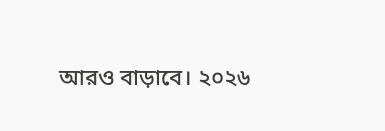আরও বাড়াবে। ২০২৬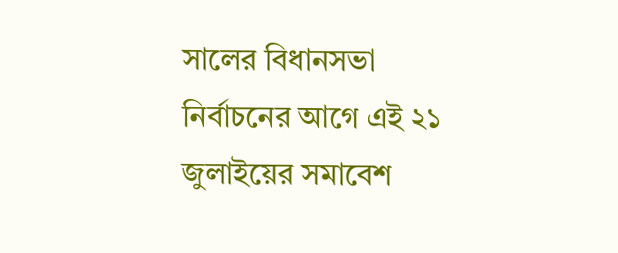সালের বিধানসভা নির্বাচনের আগে এই ২১ জুলাইয়ের সমাবেশ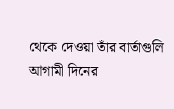থেকে দেওয়া তাঁর বার্তাগুলি আগামী দিনের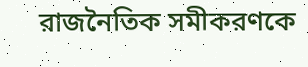রাজনৈতিক সমীকরণকে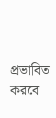প্রভাবিত করবে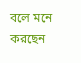বলে মনে করছেন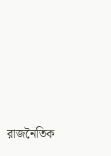রাজনৈতিক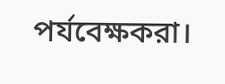পর্যবেক্ষকরা।